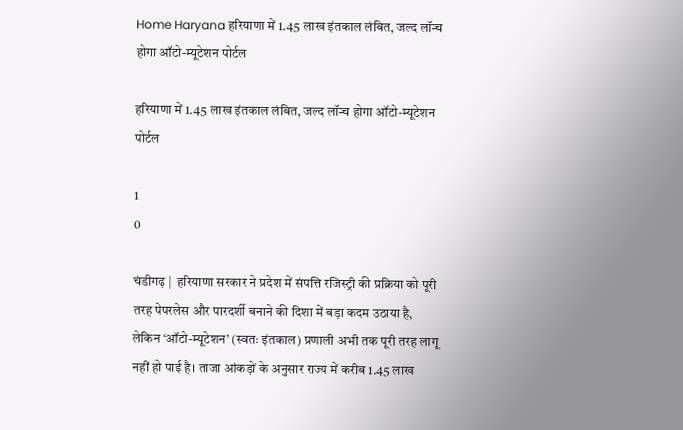Home Haryana हरियाणा में 1.45 लाख इंतकाल लंबित, जल्द लॉन्च होगा ऑटो-म्यूटेशन पोर्टल

हरियाणा में 1.45 लाख इंतकाल लंबित, जल्द लॉन्च होगा ऑटो-म्यूटेशन पोर्टल

1
0

चंडीगढ़ |  हरियाणा सरकार ने प्रदेश में संपत्ति रजिस्ट्री की प्रक्रिया को पूरी तरह पेपरलेस और पारदर्शी बनाने की दिशा में बड़ा कदम उठाया है, लेकिन ‘ऑटो-म्यूटेशन’ (स्वतः इंतकाल) प्रणाली अभी तक पूरी तरह लागू नहीं हो पाई है। ताजा आंकड़ों के अनुसार राज्य में करीब 1.45 लाख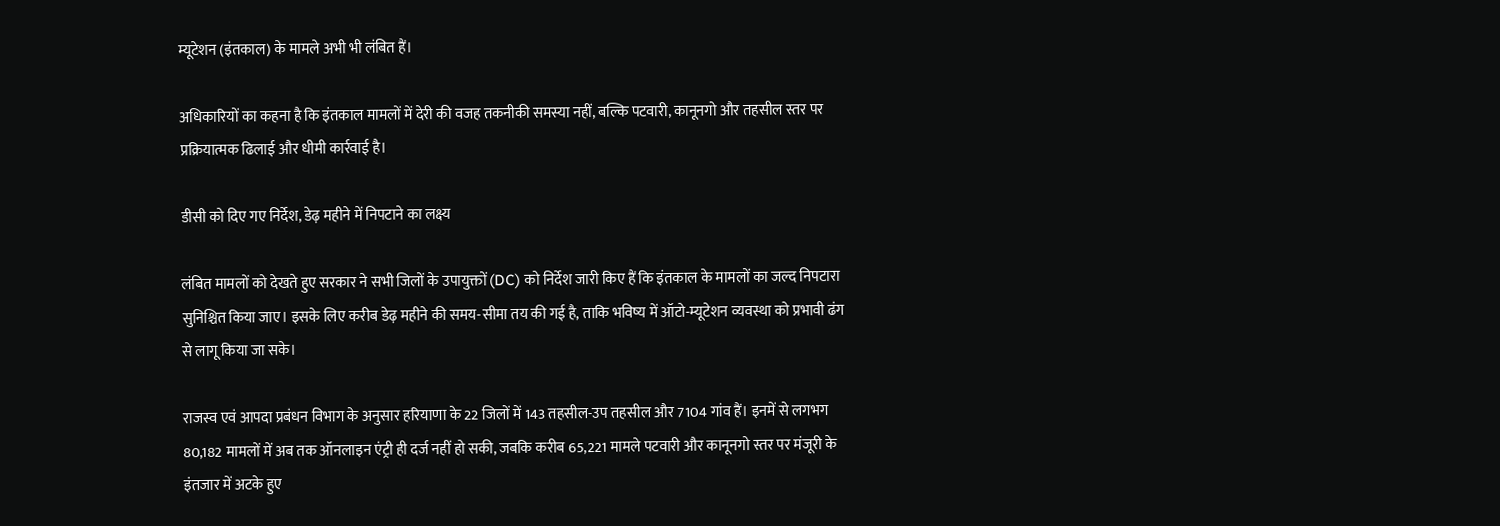म्यूटेशन (इंतकाल) के मामले अभी भी लंबित हैं।

अधिकारियों का कहना है कि इंतकाल मामलों में देरी की वजह तकनीकी समस्या नहीं, बल्कि पटवारी, कानूनगो और तहसील स्तर पर प्रक्रियात्मक ढिलाई और धीमी कार्रवाई है।

डीसी को दिए गए निर्देश, डेढ़ महीने में निपटाने का लक्ष्य

लंबित मामलों को देखते हुए सरकार ने सभी जिलों के उपायुक्तों (DC) को निर्देश जारी किए हैं कि इंतकाल के मामलों का जल्द निपटारा सुनिश्चित किया जाए। इसके लिए करीब डेढ़ महीने की समय-सीमा तय की गई है, ताकि भविष्य में ऑटो-म्यूटेशन व्यवस्था को प्रभावी ढंग से लागू किया जा सके।

राजस्व एवं आपदा प्रबंधन विभाग के अनुसार हरियाणा के 22 जिलों में 143 तहसील-उप तहसील और 7104 गांव हैं। इनमें से लगभग 80,182 मामलों में अब तक ऑनलाइन एंट्री ही दर्ज नहीं हो सकी, जबकि करीब 65,221 मामले पटवारी और कानूनगो स्तर पर मंजूरी के इंतजार में अटके हुए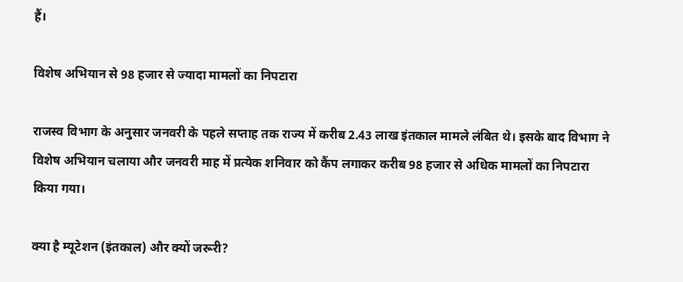हैं।

विशेष अभियान से 98 हजार से ज्यादा मामलों का निपटारा

राजस्व विभाग के अनुसार जनवरी के पहले सप्ताह तक राज्य में करीब 2.43 लाख इंतकाल मामले लंबित थे। इसके बाद विभाग ने विशेष अभियान चलाया और जनवरी माह में प्रत्येक शनिवार को कैंप लगाकर करीब 98 हजार से अधिक मामलों का निपटारा किया गया।

क्या है म्यूटेशन (इंतकाल) और क्यों जरूरी?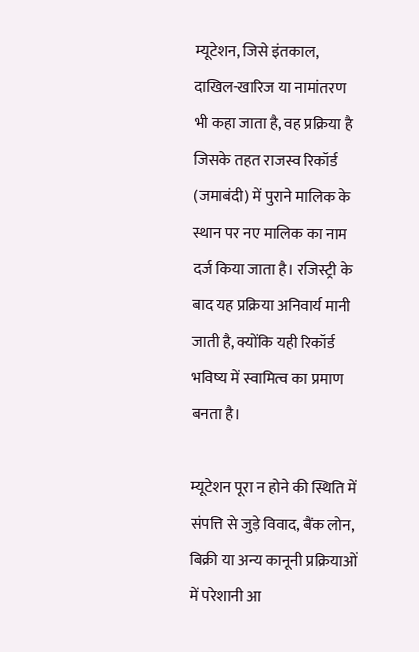म्यूटेशन, जिसे इंतकाल, दाखिल-खारिज या नामांतरण भी कहा जाता है, वह प्रक्रिया है जिसके तहत राजस्व रिकॉर्ड (जमाबंदी) में पुराने मालिक के स्थान पर नए मालिक का नाम दर्ज किया जाता है। रजिस्ट्री के बाद यह प्रक्रिया अनिवार्य मानी जाती है, क्योंकि यही रिकॉर्ड भविष्य में स्वामित्व का प्रमाण बनता है।

म्यूटेशन पूरा न होने की स्थिति में संपत्ति से जुड़े विवाद, बैंक लोन, बिक्री या अन्य कानूनी प्रक्रियाओं में परेशानी आ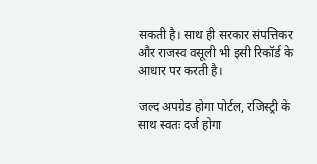सकती है। साथ ही सरकार संपत्तिकर और राजस्व वसूली भी इसी रिकॉर्ड के आधार पर करती है।

जल्द अपग्रेड होगा पोर्टल, रजिस्ट्री के साथ स्वतः दर्ज होगा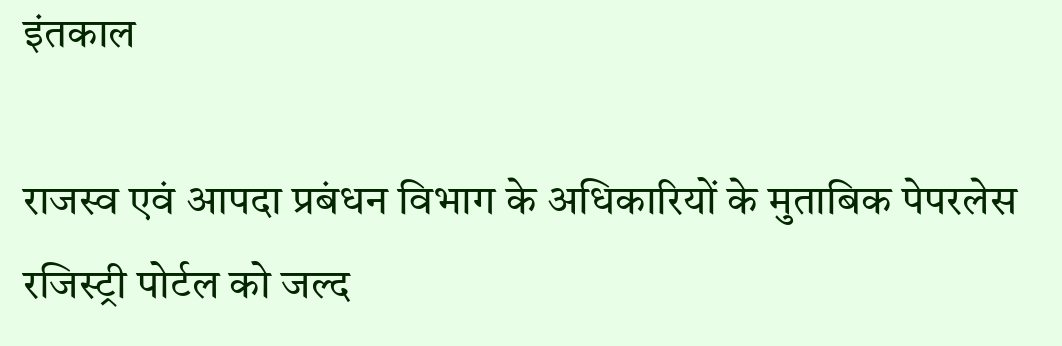इंतकाल

राजस्व एवं आपदा प्रबंधन विभाग के अधिकारियों के मुताबिक पेपरलेस रजिस्ट्री पोर्टल को जल्द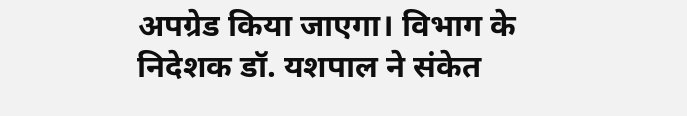अपग्रेड किया जाएगा। विभाग के निदेशक डॉ. यशपाल ने संकेत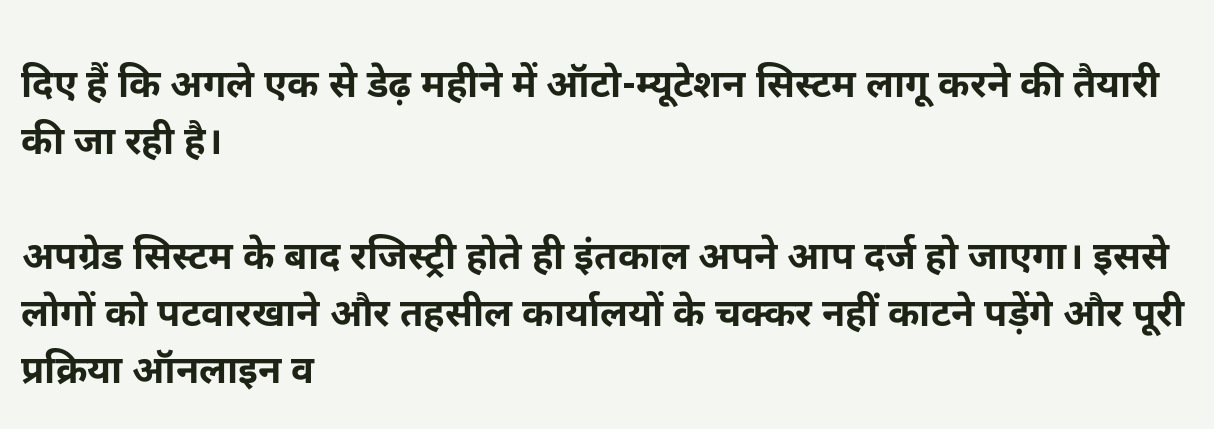दिए हैं कि अगले एक से डेढ़ महीने में ऑटो-म्यूटेशन सिस्टम लागू करने की तैयारी की जा रही है।

अपग्रेड सिस्टम के बाद रजिस्ट्री होते ही इंतकाल अपने आप दर्ज हो जाएगा। इससे लोगों को पटवारखाने और तहसील कार्यालयों के चक्कर नहीं काटने पड़ेंगे और पूरी प्रक्रिया ऑनलाइन व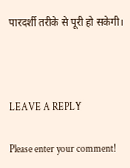पारदर्शी तरीके से पूरी हो सकेगी।



LEAVE A REPLY

Please enter your comment!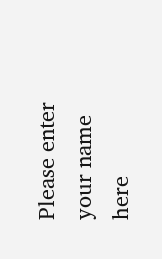Please enter your name here